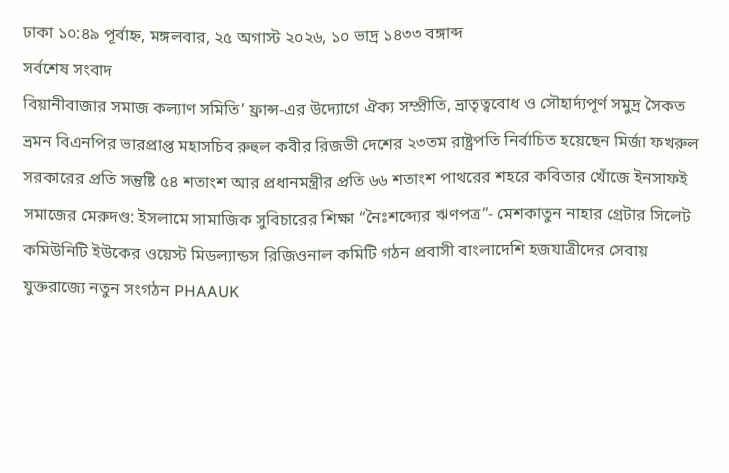ঢাকা ১০:৪৯ পূর্বাহ্ন, মঙ্গলবার, ২৫ অগাস্ট ২০২৬, ১০ ভাদ্র ১৪৩৩ বঙ্গাব্দ
সর্বশেষ সংবাদ
বিয়ানীবাজার সমাজ কল্যাণ সমিতি’ ফ্রান্স-এর উদ্যোগে ঐক্য সম্প্রীতি, ভ্রাতৃত্ববোধ ও সৌহার্দ্যপূর্ণ সমুদ্র সৈকত ভ্রমন বিএনপির ভারপ্রাপ্ত মহাসচিব রুহুল কবীর রিজভী দেশের ২৩তম রাষ্ট্রপতি নির্বাচিত হয়েছেন মির্জা ফখরুল সরকারের প্রতি সন্তুষ্টি ৫৪ শতাংশ আর প্রধানমন্ত্রীর প্রতি ৬৬ শতাংশ পাথরের শহরে কবিতার খোঁজে ইনসাফই সমাজের মেরুদণ্ড: ইসলামে সামাজিক সুবিচারের শিক্ষা “নৈঃশব্দ্যের ঋণপত্র”- মেশকাতুন নাহার গ্রেটার সিলেট কমিউনিটি ইউকের ওয়েস্ট মিডল্যান্ডস রিজিওনাল কমিটি গঠন প্রবাসী বাংলাদেশি হজযাত্রীদের সেবায় যুক্তরাজ্যে নতুন সংগঠন PHAAUK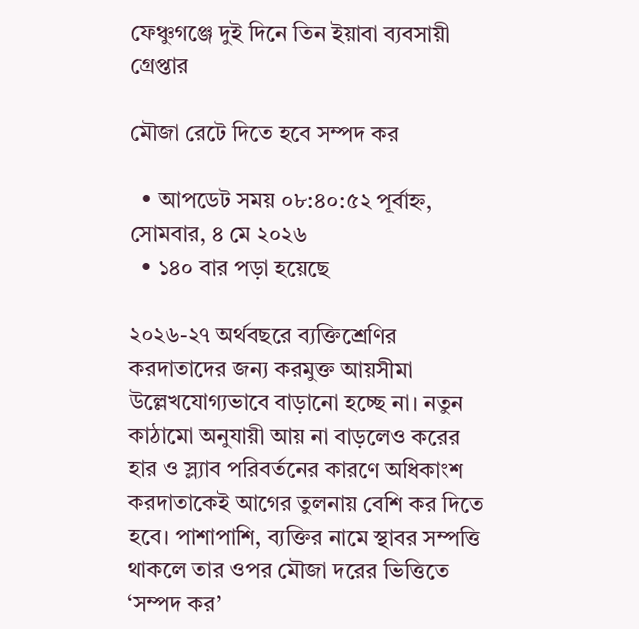ফেঞ্চুগঞ্জে দুই দিনে তিন ইয়াবা ব্যবসায়ী গ্রেপ্তার

মৌজা রেটে দিতে হবে সম্পদ কর

  • আপডেট সময় ০৮:৪০:৫২ পূর্বাহ্ন, সোমবার, ৪ মে ২০২৬
  • ১৪০ বার পড়া হয়েছে

২০২৬-২৭ অর্থবছরে ব্যক্তিশ্রেণির করদাতাদের জন্য করমুক্ত আয়সীমা উল্লেখযোগ্যভাবে বাড়ানো হচ্ছে না। নতুন কাঠামো অনুযায়ী আয় না বাড়লেও করের হার ও স্ল্যাব পরিবর্তনের কারণে অধিকাংশ করদাতাকেই আগের তুলনায় বেশি কর দিতে হবে। পাশাপাশি, ব্যক্তির নামে স্থাবর সম্পত্তি থাকলে তার ওপর মৌজা দরের ভিত্তিতে ‘সম্পদ কর’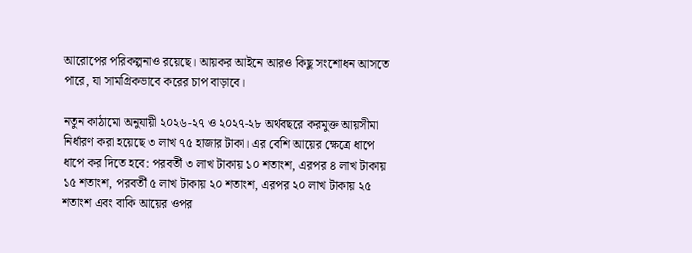আরোপের পরিকল্পনাও রয়েছে। আয়কর আইনে আরও কিছু সংশোধন আসতে পারে, যা সামগ্রিকভাবে করের চাপ বাড়াবে।

নতুন কাঠামো অনুযায়ী ২০২৬-২৭ ও ২০২৭-২৮ অর্থবছরে করমুক্ত আয়সীমা নির্ধারণ করা হয়েছে ৩ লাখ ৭৫ হাজার টাকা। এর বেশি আয়ের ক্ষেত্রে ধাপে ধাপে কর দিতে হবে: পরবর্তী ৩ লাখ টাকায় ১০ শতাংশ, এরপর ৪ লাখ টাকায় ১৫ শতাংশ, পরবর্তী ৫ লাখ টাকায় ২০ শতাংশ, এরপর ২০ লাখ টাকায় ২৫ শতাংশ এবং বাকি আয়ের ওপর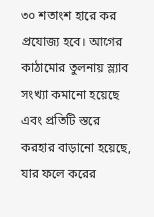৩০ শতাংশ হারে কর প্রযোজ্য হবে। আগের কাঠামোর তুলনায় স্ল্যাব সংখ্যা কমানো হয়েছে এবং প্রতিটি স্তরে করহার বাড়ানো হয়েছে, যার ফলে করের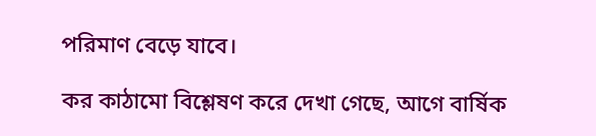পরিমাণ বেড়ে যাবে।

কর কাঠামো বিশ্লেষণ করে দেখা গেছে, আগে বার্ষিক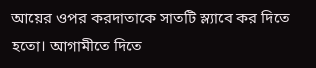আয়ের ওপর করদাতাকে সাতটি স্ল্যাবে কর দিতে হতো। আগামীতে দিতে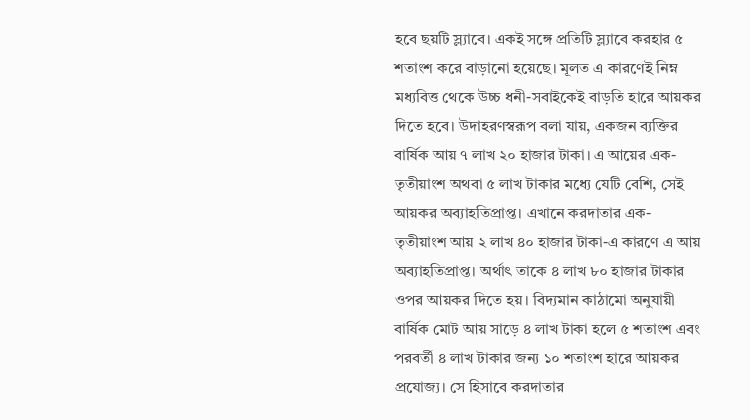হবে ছয়টি স্ল্যাবে। একই সঙ্গে প্রতিটি স্ল্যাবে করহার ৫ শতাংশ করে বাড়ানো হয়েছে। মূলত এ কারণেই নিম্ন মধ্যবিত্ত থেকে উচ্চ ধনী-সবাইকেই বাড়তি হারে আয়কর দিতে হবে। উদাহরণস্বরূপ বলা যায়, একজন ব্যক্তির বার্ষিক আয় ৭ লাখ ২০ হাজার টাকা। এ আয়ের এক-তৃতীয়াংশ অথবা ৫ লাখ টাকার মধ্যে যেটি বেশি, সেই আয়কর অব্যাহতিপ্রাপ্ত। এখানে করদাতার এক-তৃতীয়াংশ আয় ২ লাখ ৪০ হাজার টাকা-এ কারণে এ আয় অব্যাহতিপ্রাপ্ত। অর্থাৎ তাকে ৪ লাখ ৮০ হাজার টাকার ওপর আয়কর দিতে হয়। বিদ্যমান কাঠামো অনুযায়ী বার্ষিক মোট আয় সাড়ে ৪ লাখ টাকা হলে ৫ শতাংশ এবং পরবর্তী ৪ লাখ টাকার জন্য ১০ শতাংশ হারে আয়কর প্রযোজ্য। সে হিসাবে করদাতার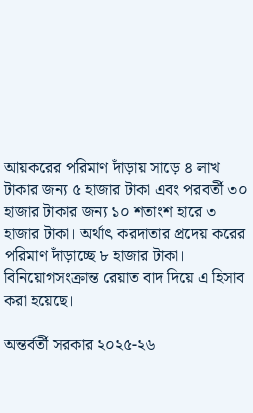আয়করের পরিমাণ দাঁড়ায় সাড়ে ৪ লাখ টাকার জন্য ৫ হাজার টাকা এবং পরবর্তী ৩০ হাজার টাকার জন্য ১০ শতাংশ হারে ৩ হাজার টাকা। অর্থাৎ করদাতার প্রদেয় করের পরিমাণ দাঁড়াচ্ছে ৮ হাজার টাকা। বিনিয়োগসংক্রান্ত রেয়াত বাদ দিয়ে এ হিসাব করা হয়েছে।

অন্তর্বর্তী সরকার ২০২৫-২৬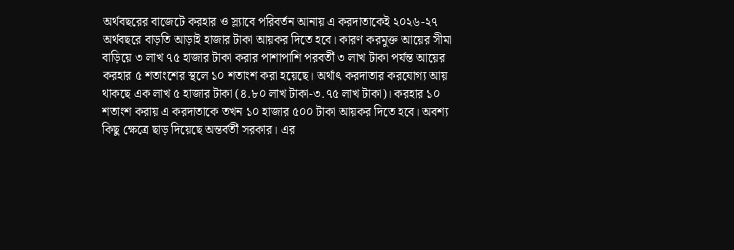অর্থবছরের বাজেটে করহার ও স্ল্যাবে পরিবর্তন আনায় এ করদাতাকেই ২০২৬-২৭ অর্থবছরে বাড়তি আড়াই হাজার টাকা আয়কর দিতে হবে। কারণ করমুক্ত আয়ের সীমা বাড়িয়ে ৩ লাখ ৭৫ হাজার টাকা করার পাশাপাশি পরবর্তী ৩ লাখ টাকা পর্যন্ত আয়ের করহার ৫ শতাংশের স্থলে ১০ শতাংশ করা হয়েছে। অর্থাৎ করদাতার করযোগ্য আয় থাকছে এক লাখ ৫ হাজার টাকা (৪.৮০ লাখ টাকা-৩.৭৫ লাখ টাকা)। করহার ১০ শতাংশ করায় এ করদাতাকে তখন ১০ হাজার ৫০০ টাকা আয়কর দিতে হবে। অবশ্য কিছু ক্ষেত্রে ছাড় দিয়েছে অন্তর্বর্তী সরকার। এর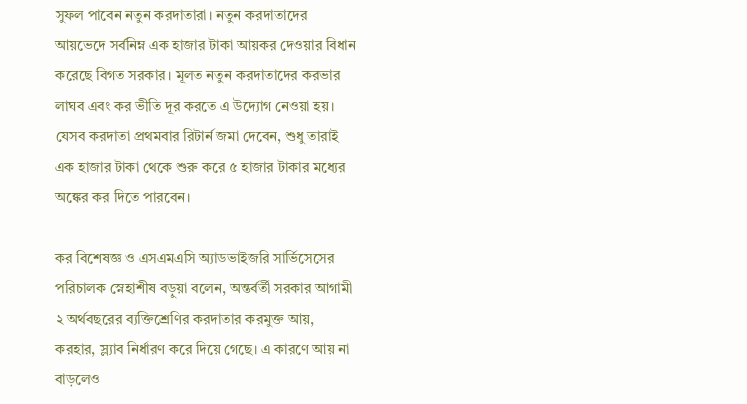সুফল পাবেন নতুন করদাতারা। নতুন করদাতাদের আয়ভেদে সর্বনিম্ন এক হাজার টাকা আয়কর দেওয়ার বিধান করেছে বিগত সরকার। মূলত নতুন করদাতাদের করভার লাঘব এবং কর ভীতি দূর করতে এ উদ্যোগ নেওয়া হয়। যেসব করদাতা প্রথমবার রিটার্ন জমা দেবেন, শুধু তারাই এক হাজার টাকা থেকে শুরু করে ৫ হাজার টাকার মধ্যের অঙ্কের কর দিতে পারবেন।

কর বিশেষজ্ঞ ও এসএমএসি অ্যাডভাইজরি সার্ভিসেসের পরিচালক স্নেহাশীষ বড়ুয়া বলেন, অন্তর্বর্তী সরকার আগামী ২ অর্থবছরের ব্যক্তিশ্রেণির করদাতার করমুক্ত আয়, করহার, স্ল্যাব নির্ধারণ করে দিয়ে গেছে। এ কারণে আয় না বাড়লেও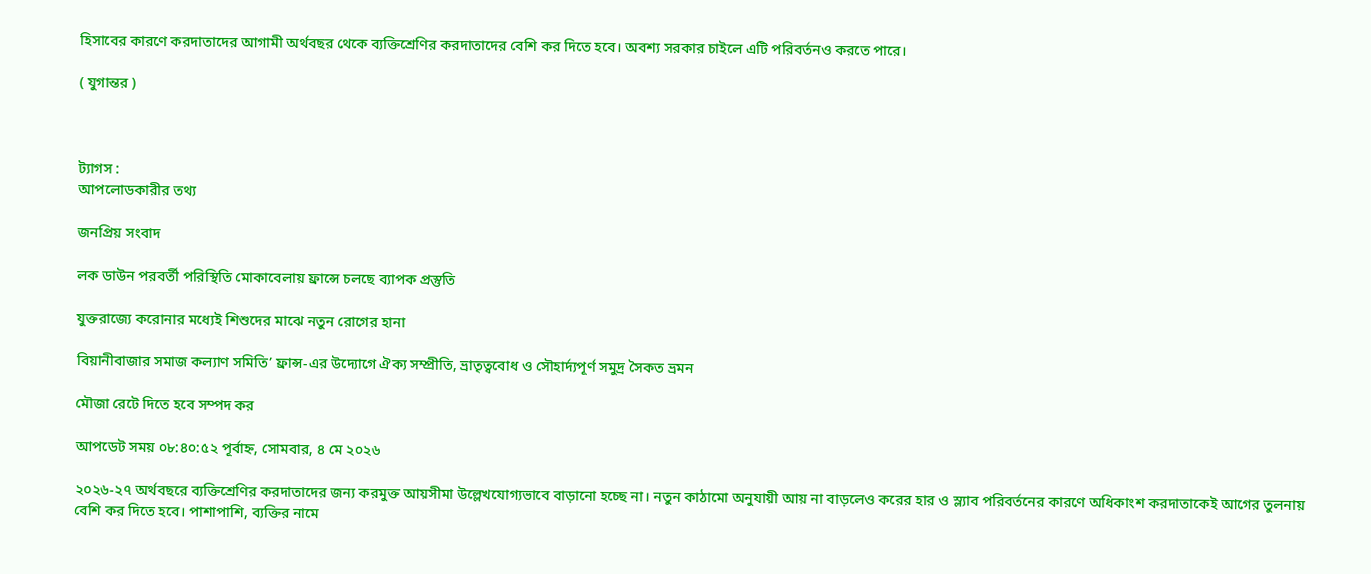হিসাবের কারণে করদাতাদের আগামী অর্থবছর থেকে ব্যক্তিশ্রেণির করদাতাদের বেশি কর দিতে হবে। অবশ্য সরকার চাইলে এটি পরিবর্তনও করতে পারে।

( যুগান্তর )



ট্যাগস :
আপলোডকারীর তথ্য

জনপ্রিয় সংবাদ

লক ডাউন পরবর্তী পরিস্থিতি মোকাবেলায় ফ্রান্সে চলছে ব্যাপক প্রস্তুতি

যুক্তরাজ্যে করোনার মধ্যেই শিশুদের মাঝে নতুন রোগের হানা

বিয়ানীবাজার সমাজ কল্যাণ সমিতি’ ফ্রান্স-এর উদ্যোগে ঐক্য সম্প্রীতি, ভ্রাতৃত্ববোধ ও সৌহার্দ্যপূর্ণ সমুদ্র সৈকত ভ্রমন

মৌজা রেটে দিতে হবে সম্পদ কর

আপডেট সময় ০৮:৪০:৫২ পূর্বাহ্ন, সোমবার, ৪ মে ২০২৬

২০২৬-২৭ অর্থবছরে ব্যক্তিশ্রেণির করদাতাদের জন্য করমুক্ত আয়সীমা উল্লেখযোগ্যভাবে বাড়ানো হচ্ছে না। নতুন কাঠামো অনুযায়ী আয় না বাড়লেও করের হার ও স্ল্যাব পরিবর্তনের কারণে অধিকাংশ করদাতাকেই আগের তুলনায় বেশি কর দিতে হবে। পাশাপাশি, ব্যক্তির নামে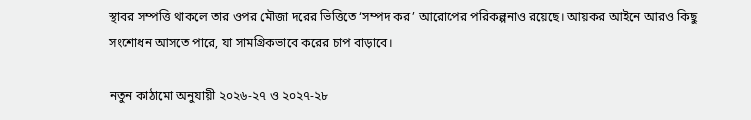স্থাবর সম্পত্তি থাকলে তার ওপর মৌজা দরের ভিত্তিতে ‘সম্পদ কর’ আরোপের পরিকল্পনাও রয়েছে। আয়কর আইনে আরও কিছু সংশোধন আসতে পারে, যা সামগ্রিকভাবে করের চাপ বাড়াবে।

নতুন কাঠামো অনুযায়ী ২০২৬-২৭ ও ২০২৭-২৮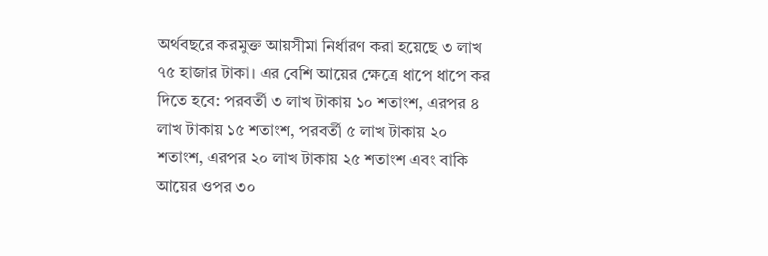অর্থবছরে করমুক্ত আয়সীমা নির্ধারণ করা হয়েছে ৩ লাখ ৭৫ হাজার টাকা। এর বেশি আয়ের ক্ষেত্রে ধাপে ধাপে কর দিতে হবে: পরবর্তী ৩ লাখ টাকায় ১০ শতাংশ, এরপর ৪ লাখ টাকায় ১৫ শতাংশ, পরবর্তী ৫ লাখ টাকায় ২০ শতাংশ, এরপর ২০ লাখ টাকায় ২৫ শতাংশ এবং বাকি আয়ের ওপর ৩০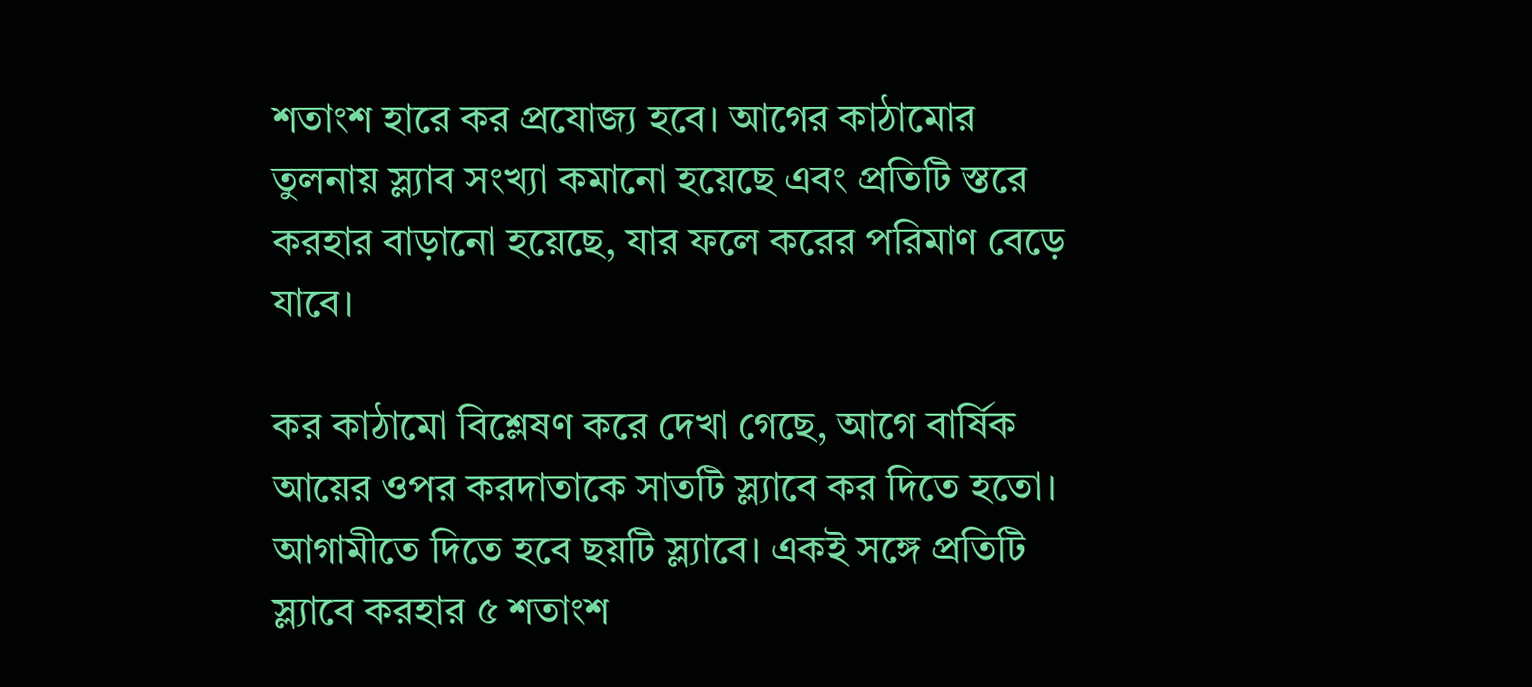শতাংশ হারে কর প্রযোজ্য হবে। আগের কাঠামোর তুলনায় স্ল্যাব সংখ্যা কমানো হয়েছে এবং প্রতিটি স্তরে করহার বাড়ানো হয়েছে, যার ফলে করের পরিমাণ বেড়ে যাবে।

কর কাঠামো বিশ্লেষণ করে দেখা গেছে, আগে বার্ষিক আয়ের ওপর করদাতাকে সাতটি স্ল্যাবে কর দিতে হতো। আগামীতে দিতে হবে ছয়টি স্ল্যাবে। একই সঙ্গে প্রতিটি স্ল্যাবে করহার ৫ শতাংশ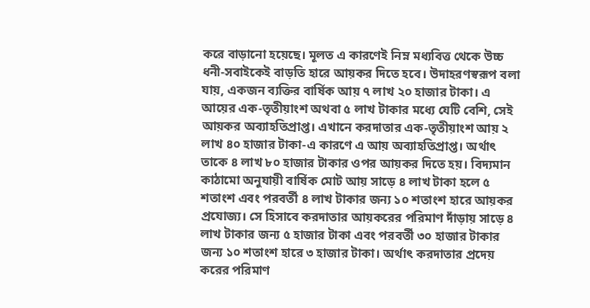করে বাড়ানো হয়েছে। মূলত এ কারণেই নিম্ন মধ্যবিত্ত থেকে উচ্চ ধনী-সবাইকেই বাড়তি হারে আয়কর দিতে হবে। উদাহরণস্বরূপ বলা যায়, একজন ব্যক্তির বার্ষিক আয় ৭ লাখ ২০ হাজার টাকা। এ আয়ের এক-তৃতীয়াংশ অথবা ৫ লাখ টাকার মধ্যে যেটি বেশি, সেই আয়কর অব্যাহতিপ্রাপ্ত। এখানে করদাতার এক-তৃতীয়াংশ আয় ২ লাখ ৪০ হাজার টাকা-এ কারণে এ আয় অব্যাহতিপ্রাপ্ত। অর্থাৎ তাকে ৪ লাখ ৮০ হাজার টাকার ওপর আয়কর দিতে হয়। বিদ্যমান কাঠামো অনুযায়ী বার্ষিক মোট আয় সাড়ে ৪ লাখ টাকা হলে ৫ শতাংশ এবং পরবর্তী ৪ লাখ টাকার জন্য ১০ শতাংশ হারে আয়কর প্রযোজ্য। সে হিসাবে করদাতার আয়করের পরিমাণ দাঁড়ায় সাড়ে ৪ লাখ টাকার জন্য ৫ হাজার টাকা এবং পরবর্তী ৩০ হাজার টাকার জন্য ১০ শতাংশ হারে ৩ হাজার টাকা। অর্থাৎ করদাতার প্রদেয় করের পরিমাণ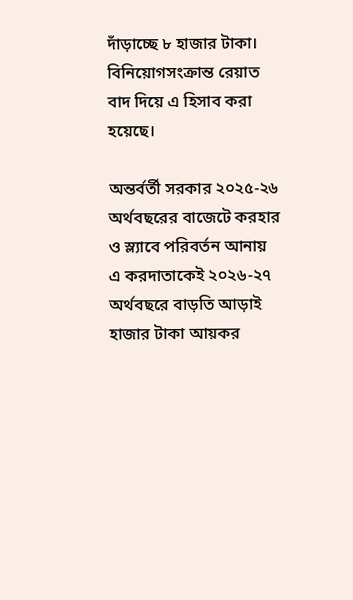দাঁড়াচ্ছে ৮ হাজার টাকা। বিনিয়োগসংক্রান্ত রেয়াত বাদ দিয়ে এ হিসাব করা হয়েছে।

অন্তর্বর্তী সরকার ২০২৫-২৬ অর্থবছরের বাজেটে করহার ও স্ল্যাবে পরিবর্তন আনায় এ করদাতাকেই ২০২৬-২৭ অর্থবছরে বাড়তি আড়াই হাজার টাকা আয়কর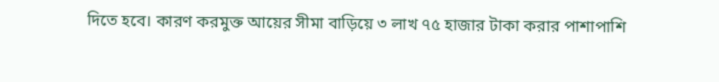দিতে হবে। কারণ করমুক্ত আয়ের সীমা বাড়িয়ে ৩ লাখ ৭৫ হাজার টাকা করার পাশাপাশি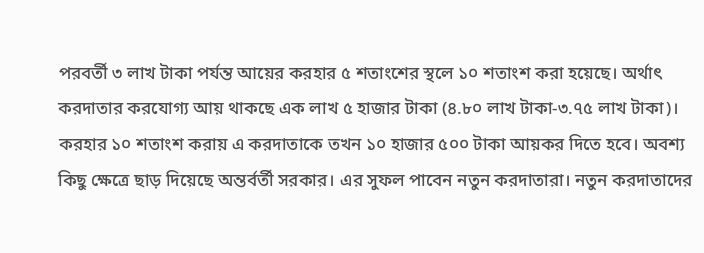পরবর্তী ৩ লাখ টাকা পর্যন্ত আয়ের করহার ৫ শতাংশের স্থলে ১০ শতাংশ করা হয়েছে। অর্থাৎ করদাতার করযোগ্য আয় থাকছে এক লাখ ৫ হাজার টাকা (৪.৮০ লাখ টাকা-৩.৭৫ লাখ টাকা)। করহার ১০ শতাংশ করায় এ করদাতাকে তখন ১০ হাজার ৫০০ টাকা আয়কর দিতে হবে। অবশ্য কিছু ক্ষেত্রে ছাড় দিয়েছে অন্তর্বর্তী সরকার। এর সুফল পাবেন নতুন করদাতারা। নতুন করদাতাদের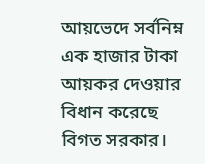আয়ভেদে সর্বনিম্ন এক হাজার টাকা আয়কর দেওয়ার বিধান করেছে বিগত সরকার।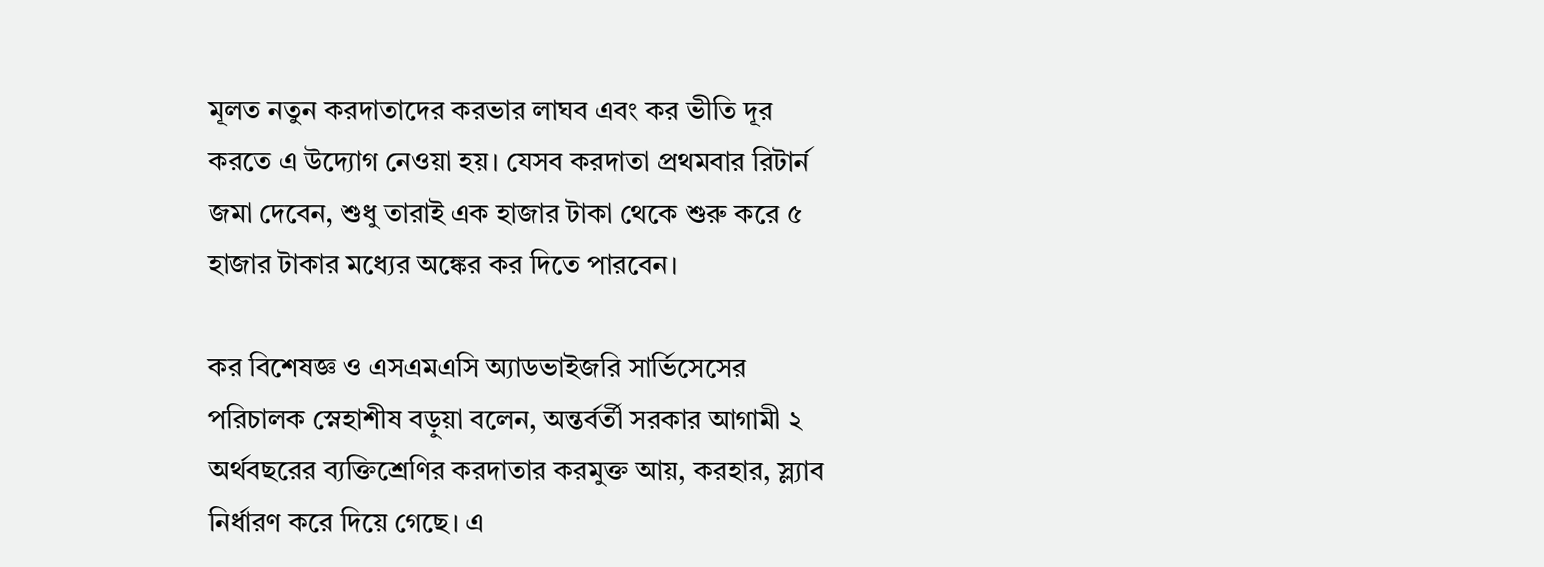মূলত নতুন করদাতাদের করভার লাঘব এবং কর ভীতি দূর করতে এ উদ্যোগ নেওয়া হয়। যেসব করদাতা প্রথমবার রিটার্ন জমা দেবেন, শুধু তারাই এক হাজার টাকা থেকে শুরু করে ৫ হাজার টাকার মধ্যের অঙ্কের কর দিতে পারবেন।

কর বিশেষজ্ঞ ও এসএমএসি অ্যাডভাইজরি সার্ভিসেসের পরিচালক স্নেহাশীষ বড়ুয়া বলেন, অন্তর্বর্তী সরকার আগামী ২ অর্থবছরের ব্যক্তিশ্রেণির করদাতার করমুক্ত আয়, করহার, স্ল্যাব নির্ধারণ করে দিয়ে গেছে। এ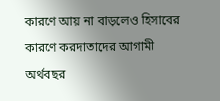কারণে আয় না বাড়লেও হিসাবের কারণে করদাতাদের আগামী অর্থবছর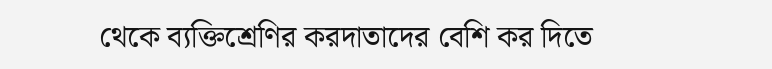থেকে ব্যক্তিশ্রেণির করদাতাদের বেশি কর দিতে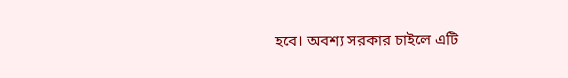হবে। অবশ্য সরকার চাইলে এটি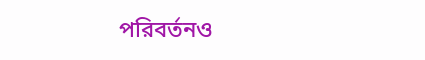পরিবর্তনও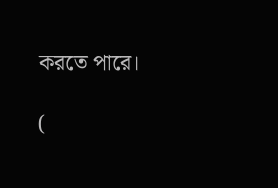করতে পারে।

(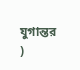যুগান্তর )